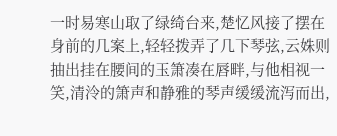一时易寒山取了绿绮台来,楚忆风接了摆在身前的几案上,轻轻拨弄了几下琴弦,云姝则抽出挂在腰间的玉箫凑在唇畔,与他相视一笑,清泠的箫声和静雅的琴声缓缓流泻而出,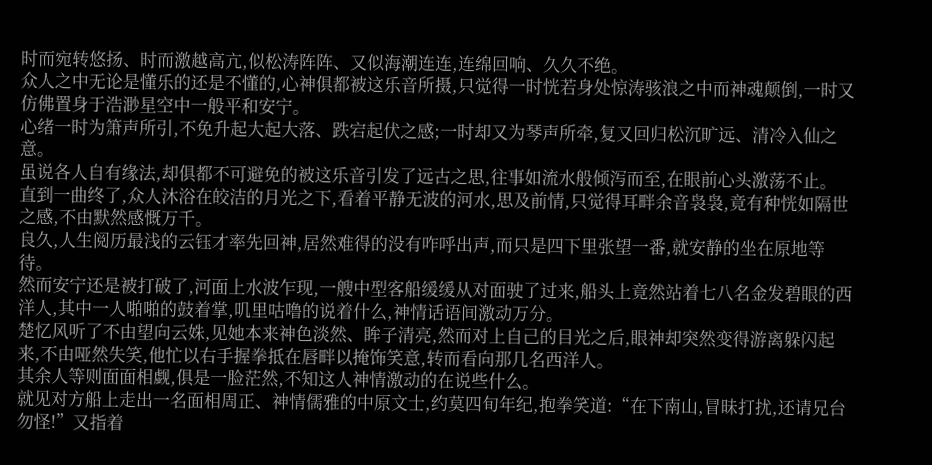时而宛转悠扬、时而激越高亢,似松涛阵阵、又似海潮连连,连绵回响、久久不绝。
众人之中无论是懂乐的还是不懂的,心神俱都被这乐音所摄,只觉得一时恍若身处惊涛骇浪之中而神魂颠倒,一时又仿佛置身于浩渺星空中一般平和安宁。
心绪一时为箫声所引,不免升起大起大落、跌宕起伏之感;一时却又为琴声所牵,复又回归松沉旷远、清冷入仙之意。
虽说各人自有缘法,却俱都不可避免的被这乐音引发了远古之思,往事如流水般倾泻而至,在眼前心头激荡不止。
直到一曲终了,众人沐浴在皎洁的月光之下,看着平静无波的河水,思及前情,只觉得耳畔余音袅袅,竟有种恍如隔世之感,不由默然感慨万千。
良久,人生阅历最浅的云钰才率先回神,居然难得的没有咋呼出声,而只是四下里张望一番,就安静的坐在原地等待。
然而安宁还是被打破了,河面上水波乍现,一艘中型客船缓缓从对面驶了过来,船头上竟然站着七八名金发碧眼的西洋人,其中一人啪啪的鼓着掌,叽里咕噜的说着什么,神情话语间激动万分。
楚忆风听了不由望向云姝,见她本来神色淡然、眸子清亮,然而对上自己的目光之后,眼神却突然变得游离躲闪起来,不由哑然失笑,他忙以右手握拳抵在唇畔以掩饰笑意,转而看向那几名西洋人。
其余人等则面面相觑,俱是一脸茫然,不知这人神情激动的在说些什么。
就见对方船上走出一名面相周正、神情儒雅的中原文士,约莫四旬年纪,抱拳笑道:“在下南山,冒昧打扰,还请兄台勿怪!”又指着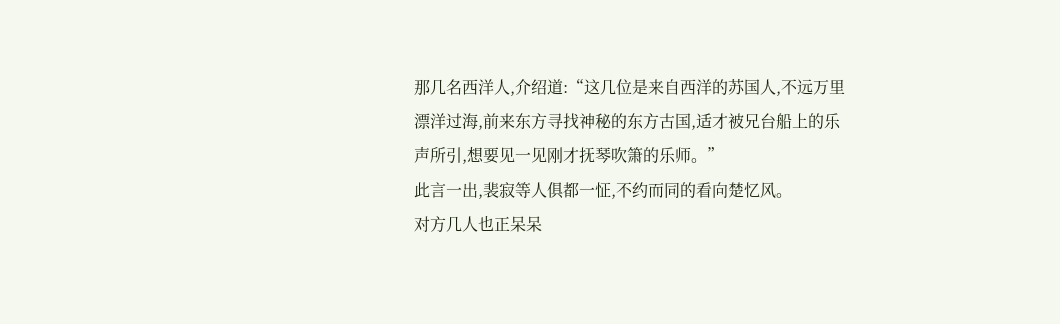那几名西洋人,介绍道:“这几位是来自西洋的苏国人,不远万里漂洋过海,前来东方寻找神秘的东方古国,适才被兄台船上的乐声所引,想要见一见刚才抚琴吹箫的乐师。”
此言一出,裴寂等人俱都一怔,不约而同的看向楚忆风。
对方几人也正呆呆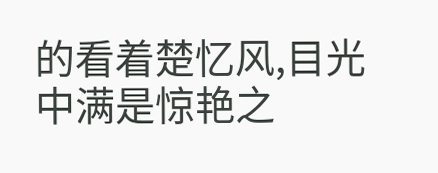的看着楚忆风,目光中满是惊艳之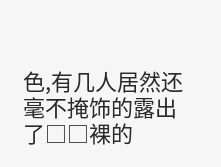色,有几人居然还毫不掩饰的露出了□□裸的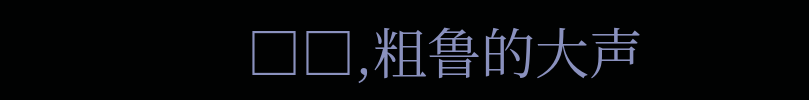□□,粗鲁的大声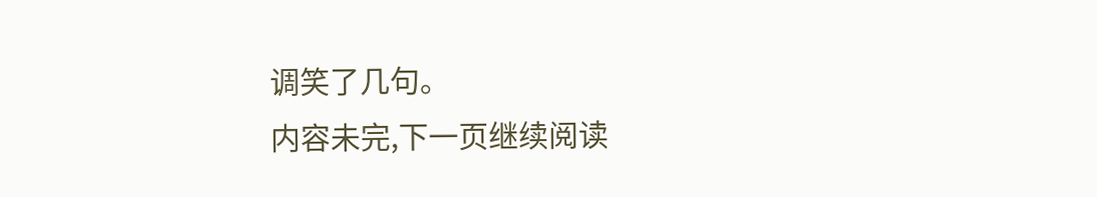调笑了几句。
内容未完,下一页继续阅读